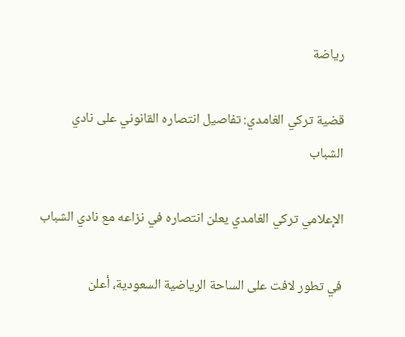رياضة

قضية تركي الغامدي: تفاصيل انتصاره القانوني على نادي الشباب

الإعلامي تركي الغامدي يعلن انتصاره في نزاعه مع نادي الشباب

في تطور لافت على الساحة الرياضية السعودية، أعلن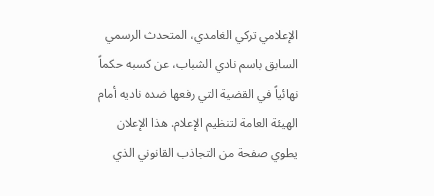الإعلامي تركي الغامدي، المتحدث الرسمي السابق باسم نادي الشباب، عن كسبه حكماً نهائياً في القضية التي رفعها ضده ناديه أمام الهيئة العامة لتنظيم الإعلام. هذا الإعلان يطوي صفحة من التجاذب القانوني الذي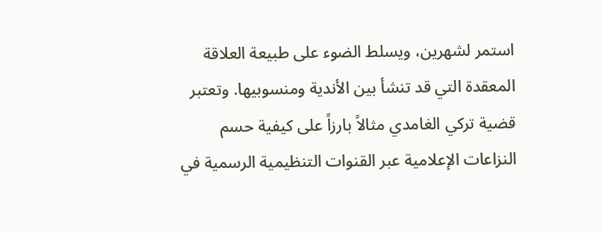استمر لشهرين، ويسلط الضوء على طبيعة العلاقة المعقدة التي قد تنشأ بين الأندية ومنسوبيها. وتعتبر قضية تركي الغامدي مثالاً بارزاً على كيفية حسم النزاعات الإعلامية عبر القنوات التنظيمية الرسمية في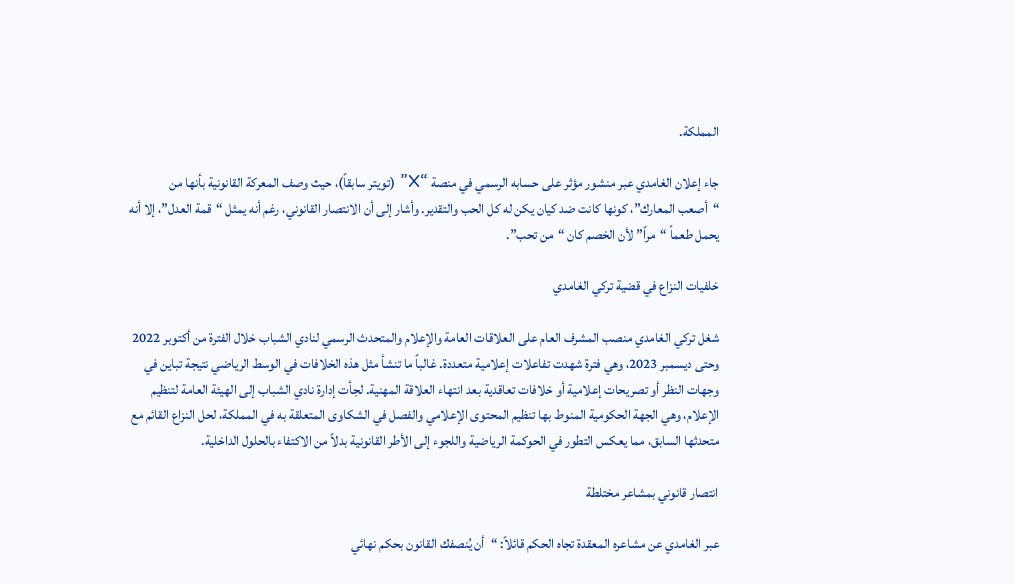المملكة.

جاء إعلان الغامدي عبر منشور مؤثر على حسابه الرسمي في منصة “X” (تويتر سابقاً)، حيث وصف المعركة القانونية بأنها من “أصعب المعارك”، كونها كانت ضد كيان يكن له كل الحب والتقدير. وأشار إلى أن الانتصار القانوني، رغم أنه يمثل “قمة العدل”، إلا أنه يحمل طعماً “مراً” لأن الخصم كان “من تحب”.

خلفيات النزاع في قضية تركي الغامدي

شغل تركي الغامدي منصب المشرف العام على العلاقات العامة والإعلام والمتحدث الرسمي لنادي الشباب خلال الفترة من أكتوبر 2022 وحتى ديسمبر 2023، وهي فترة شهدت تفاعلات إعلامية متعددة. غالباً ما تنشأ مثل هذه الخلافات في الوسط الرياضي نتيجة تباين في وجهات النظر أو تصريحات إعلامية أو خلافات تعاقدية بعد انتهاء العلاقة المهنية. لجأت إدارة نادي الشباب إلى الهيئة العامة لتنظيم الإعلام، وهي الجهة الحكومية المنوط بها تنظيم المحتوى الإعلامي والفصل في الشكاوى المتعلقة به في المملكة، لحل النزاع القائم مع متحدثها السابق، مما يعكس التطور في الحوكمة الرياضية واللجوء إلى الأطر القانونية بدلاً من الاكتفاء بالحلول الداخلية.

انتصار قانوني بمشاعر مختلطة

عبر الغامدي عن مشاعره المعقدة تجاه الحكم قائلاً: “أن يُنصفك القانون بحكم نهائي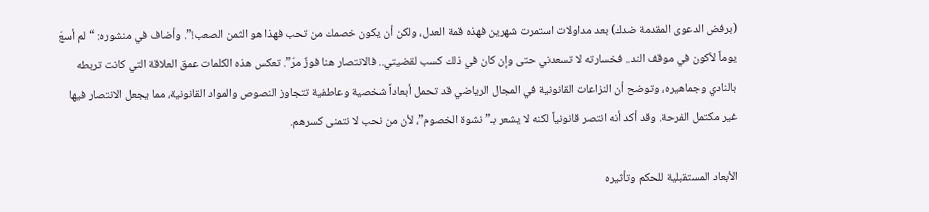(برفض الدعوى المقدمة ضدك) بعد مداولات استمرت شهرين فهذه قمة العدل، ولكن أن يكون خصمك من تحب فهذا هو الثمن الصعب!”. وأضاف في منشوره: “لم أسعَ يوماً لأكون في موقف الند.. فخسارته لا تسعدني حتى وإن كان في ذلك كسب لقضيتي.. فالانتصار هنا فوزٌ مرّ”. تعكس هذه الكلمات عمق العلاقة التي كانت تربطه بالنادي وجماهيره، وتوضح أن النزاعات القانونية في المجال الرياضي قد تحمل أبعاداً شخصية وعاطفية تتجاوز النصوص والمواد القانونية، مما يجعل الانتصار فيها غير مكتمل الفرحة. وقد أكد أنه انتصر قانونياً لكنه لا يشعر بـ”نشوة الخصوم”، لأن من نحب لا نتمنى كسرهم.

الأبعاد المستقبلية للحكم وتأثيره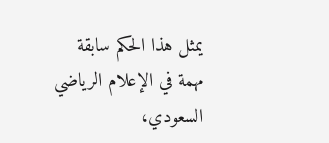يمثل هذا الحكم سابقة مهمة في الإعلام الرياضي السعودي،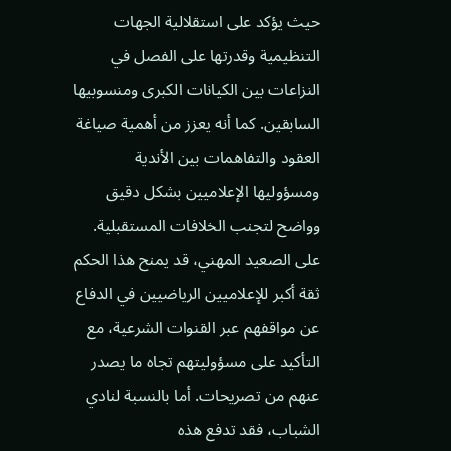حيث يؤكد على استقلالية الجهات التنظيمية وقدرتها على الفصل في النزاعات بين الكيانات الكبرى ومنسوبيها السابقين. كما أنه يعزز من أهمية صياغة العقود والتفاهمات بين الأندية ومسؤوليها الإعلاميين بشكل دقيق وواضح لتجنب الخلافات المستقبلية. على الصعيد المهني، قد يمنح هذا الحكم ثقة أكبر للإعلاميين الرياضيين في الدفاع عن مواقفهم عبر القنوات الشرعية، مع التأكيد على مسؤوليتهم تجاه ما يصدر عنهم من تصريحات. أما بالنسبة لنادي الشباب، فقد تدفع هذه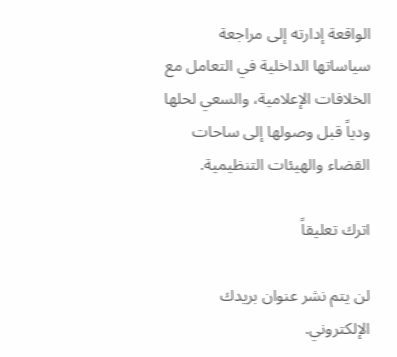الواقعة إدارته إلى مراجعة سياساتها الداخلية في التعامل مع الخلافات الإعلامية، والسعي لحلها ودياً قبل وصولها إلى ساحات القضاء والهيئات التنظيمية.

اترك تعليقاً

لن يتم نشر عنوان بريدك الإلكتروني.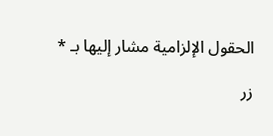الحقول الإلزامية مشار إليها بـ *

زر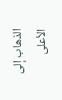الذهاب إلى الأعلى